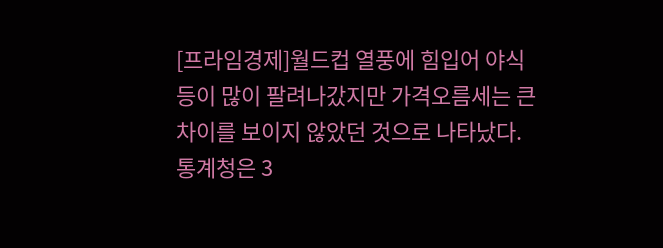[프라임경제]월드컵 열풍에 힘입어 야식 등이 많이 팔려나갔지만 가격오름세는 큰 차이를 보이지 않았던 것으로 나타났다.
통계청은 3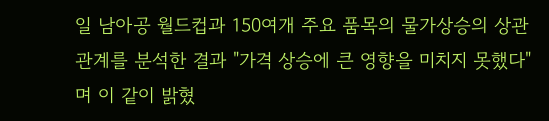일 남아공 월드컵과 150여개 주요 품목의 물가상승의 상관관계를 분석한 결과 "가격 상승에 큰 영향을 미치지 못했다"며 이 같이 밝혔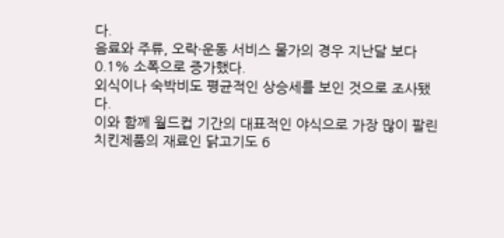다.
음료와 주류, 오락·운동 서비스 물가의 경우 지난달 보다 0.1% 소폭으로 증가했다.
외식이나 숙박비도 평균적인 상승세를 보인 것으로 조사됐다.
이와 함께 월드컵 기간의 대표적인 야식으로 가장 많이 팔린 치킨제품의 재료인 닭고기도 6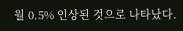월 0.5% 인상된 것으로 나타났다.